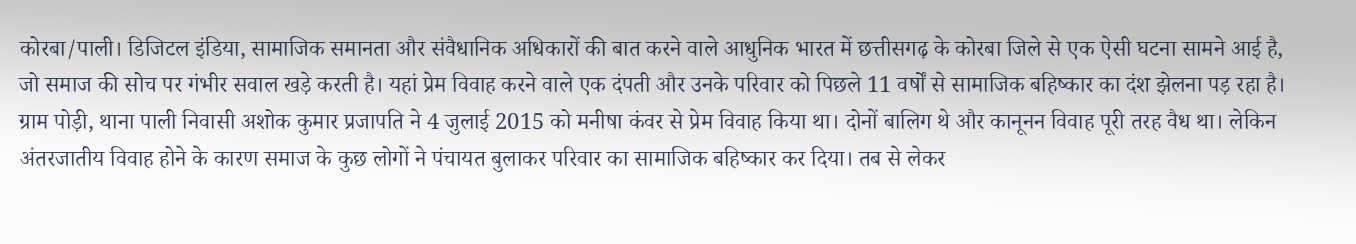कोरबा/पाली। डिजिटल इंडिया, सामाजिक समानता और संवैधानिक अधिकारों की बात करने वाले आधुनिक भारत में छत्तीसगढ़ के कोरबा जिले से एक ऐसी घटना सामने आई है, जो समाज की सोच पर गंभीर सवाल खड़े करती है। यहां प्रेम विवाह करने वाले एक दंपती और उनके परिवार को पिछले 11 वर्षों से सामाजिक बहिष्कार का दंश झेलना पड़ रहा है।
ग्राम पोड़ी, थाना पाली निवासी अशोक कुमार प्रजापति ने 4 जुलाई 2015 को मनीषा कंवर से प्रेम विवाह किया था। दोनों बालिग थे और कानूनन विवाह पूरी तरह वैध था। लेकिन अंतरजातीय विवाह होने के कारण समाज के कुछ लोगों ने पंचायत बुलाकर परिवार का सामाजिक बहिष्कार कर दिया। तब से लेकर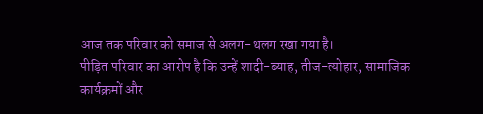आज तक परिवार को समाज से अलग-थलग रखा गया है।
पीड़ित परिवार का आरोप है कि उन्हें शादी-ब्याह, तीज-त्योहार, सामाजिक कार्यक्रमों और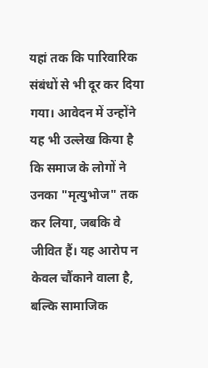यहां तक कि पारिवारिक संबंधों से भी दूर कर दिया गया। आवेदन में उन्होंने यह भी उल्लेख किया है कि समाज के लोगों ने उनका "मृत्युभोज" तक कर लिया, जबकि वे जीवित हैं। यह आरोप न केवल चौंकाने वाला है, बल्कि सामाजिक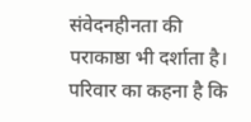संवेदनहीनता की पराकाष्ठा भी दर्शाता है।
परिवार का कहना है कि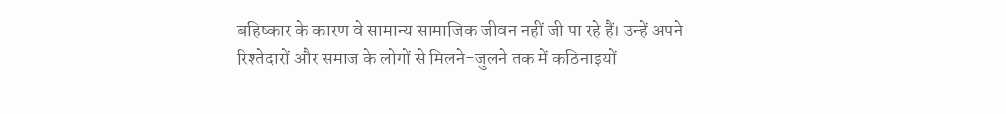बहिष्कार के कारण वे सामान्य सामाजिक जीवन नहीं जी पा रहे हैं। उन्हें अपने रिश्तेदारों और समाज के लोगों से मिलने-जुलने तक में कठिनाइयों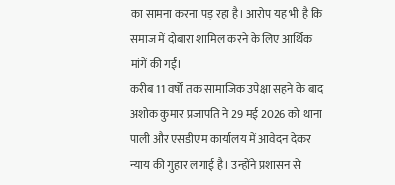का सामना करना पड़ रहा है। आरोप यह भी है कि समाज में दोबारा शामिल करने के लिए आर्थिक मांगें की गईं।
करीब 11 वर्षों तक सामाजिक उपेक्षा सहने के बाद अशोक कुमार प्रजापति ने 29 मई 2026 को थाना पाली और एसडीएम कार्यालय में आवेदन देकर न्याय की गुहार लगाई है। उन्होंने प्रशासन से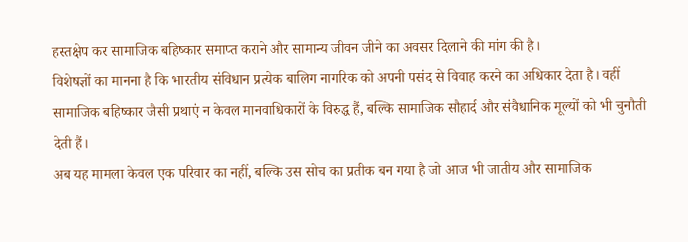हस्तक्षेप कर सामाजिक बहिष्कार समाप्त कराने और सामान्य जीवन जीने का अवसर दिलाने की मांग की है।
विशेषज्ञों का मानना है कि भारतीय संविधान प्रत्येक बालिग नागरिक को अपनी पसंद से विवाह करने का अधिकार देता है। वहीं सामाजिक बहिष्कार जैसी प्रथाएं न केवल मानवाधिकारों के विरुद्ध हैं, बल्कि सामाजिक सौहार्द और संवैधानिक मूल्यों को भी चुनौती देती हैं।
अब यह मामला केवल एक परिवार का नहीं, बल्कि उस सोच का प्रतीक बन गया है जो आज भी जातीय और सामाजिक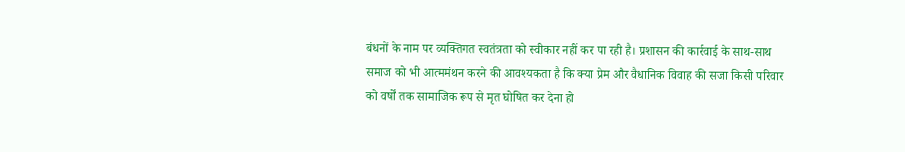बंधनों के नाम पर व्यक्तिगत स्वतंत्रता को स्वीकार नहीं कर पा रही है। प्रशासन की कार्रवाई के साथ-साथ समाज को भी आत्ममंथन करने की आवश्यकता है कि क्या प्रेम और वैधानिक विवाह की सजा किसी परिवार को वर्षों तक सामाजिक रूप से मृत घोषित कर देना हो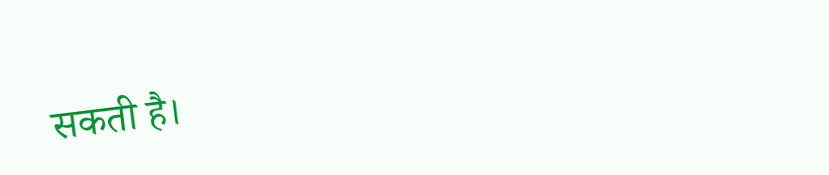सकती है।